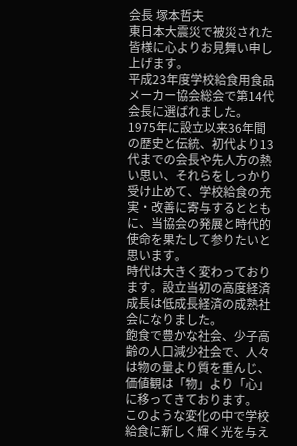会長 塚本哲夫
東日本大震災で被災された皆様に心よりお見舞い申し上げます。
平成23年度学校給食用食品メーカー協会総会で第14代会長に選ばれました。
1975年に設立以来36年間の歴史と伝統、初代より13代までの会長や先人方の熱い思い、それらをしっかり受け止めて、学校給食の充実・改善に寄与するとともに、当協会の発展と時代的使命を果たして参りたいと思います。
時代は大きく変わっております。設立当初の高度経済成長は低成長経済の成熟社会になりました。
飽食で豊かな社会、少子高齢の人口減少社会で、人々は物の量より質を重んじ、価値観は「物」より「心」に移ってきております。
このような変化の中で学校給食に新しく輝く光を与え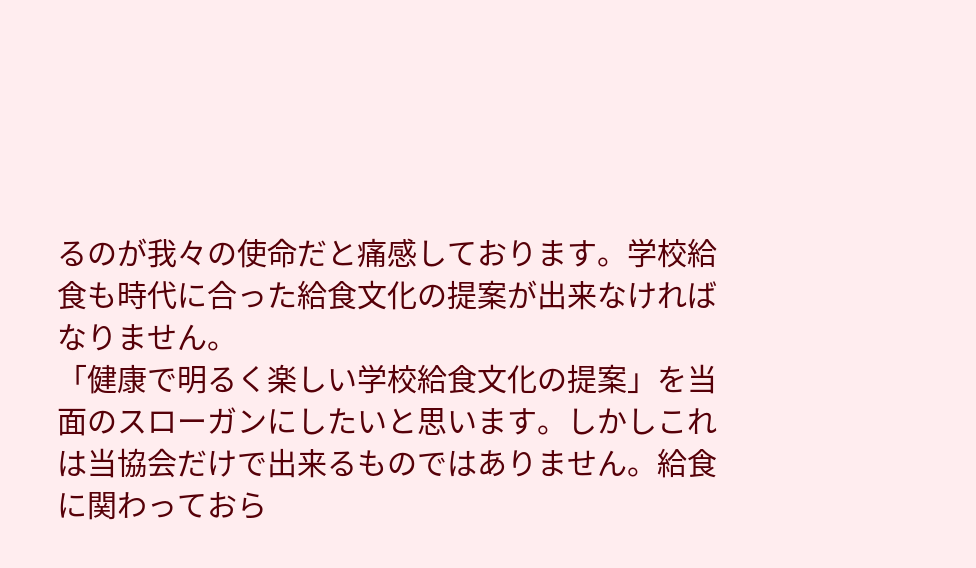るのが我々の使命だと痛感しております。学校給食も時代に合った給食文化の提案が出来なければなりません。
「健康で明るく楽しい学校給食文化の提案」を当面のスローガンにしたいと思います。しかしこれは当協会だけで出来るものではありません。給食に関わっておら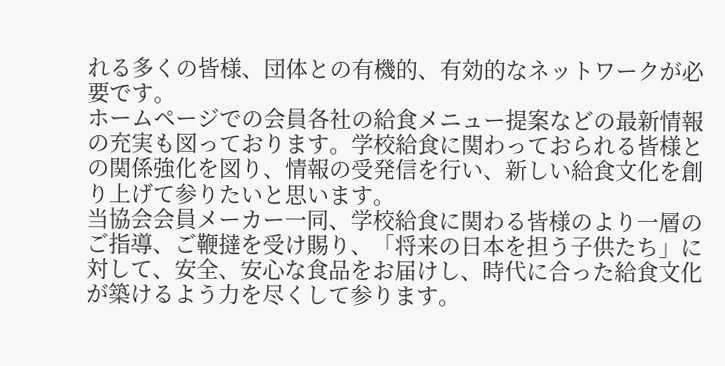れる多くの皆様、団体との有機的、有効的なネットワークが必要です。
ホームページでの会員各社の給食メニュー提案などの最新情報の充実も図っております。学校給食に関わっておられる皆様との関係強化を図り、情報の受発信を行い、新しい給食文化を創り上げて参りたいと思います。
当協会会員メーカー一同、学校給食に関わる皆様のより一層のご指導、ご鞭撻を受け賜り、「将来の日本を担う子供たち」に対して、安全、安心な食品をお届けし、時代に合った給食文化が築けるよう力を尽くして参ります。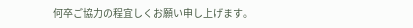何卒ご協力の程宜しくお願い申し上げます。